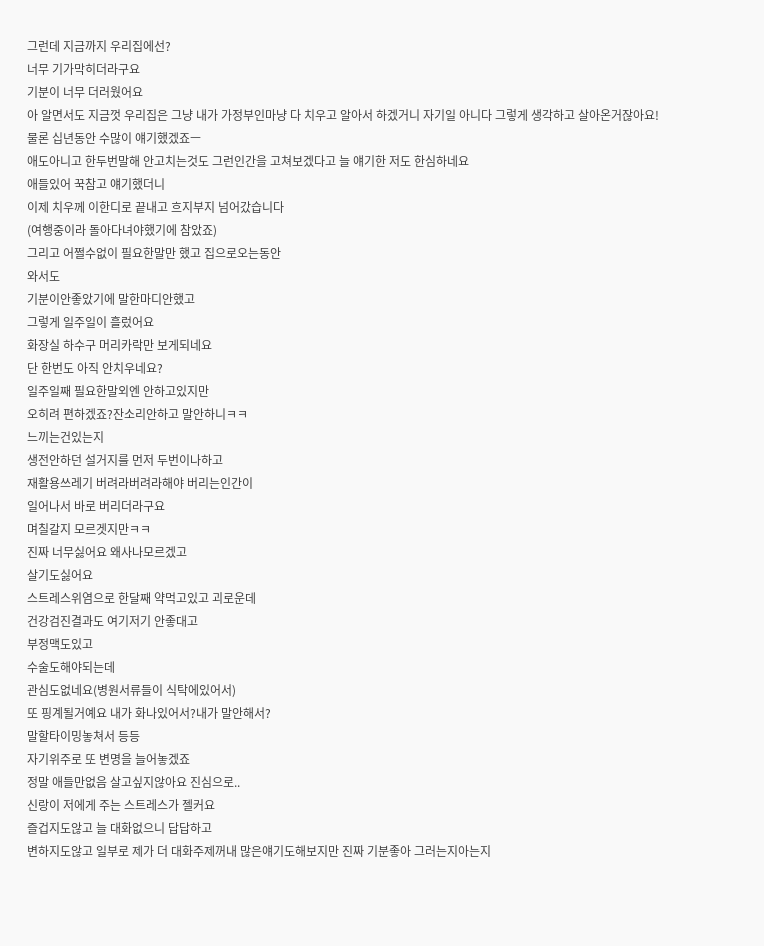그런데 지금까지 우리집에선?
너무 기가막히더라구요
기분이 너무 더러웠어요
아 알면서도 지금껏 우리집은 그냥 내가 가정부인마냥 다 치우고 알아서 하겠거니 자기일 아니다 그렇게 생각하고 살아온거잖아요!
물론 십년동안 수많이 얘기했겠죠ㅡ
애도아니고 한두번말해 안고치는것도 그런인간을 고쳐보겠다고 늘 얘기한 저도 한심하네요
애들있어 꾹참고 얘기했더니
이제 치우께 이한디로 끝내고 흐지부지 넘어갔습니다
(여행중이라 돌아다녀야했기에 참았죠)
그리고 어쩔수없이 필요한말만 했고 집으로오는동안
와서도
기분이안좋았기에 말한마디안했고
그렇게 일주일이 흘렀어요
화장실 하수구 머리카락만 보게되네요
단 한번도 아직 안치우네요?
일주일째 필요한말외엔 안하고있지만
오히려 편하겠죠?잔소리안하고 말안하니ㅋㅋ
느끼는건있는지
생전안하던 설거지를 먼저 두번이나하고
재활용쓰레기 버려라버려라해야 버리는인간이
일어나서 바로 버리더라구요
며칠갈지 모르겟지만ㅋㅋ
진짜 너무싫어요 왜사나모르겠고
살기도싫어요
스트레스위염으로 한달째 약먹고있고 괴로운데
건강검진결과도 여기저기 안좋대고
부정맥도있고
수술도해야되는데
관심도없네요(병원서류들이 식탁에있어서)
또 핑계될거예요 내가 화나있어서?내가 말안해서?
말할타이밍놓쳐서 등등
자기위주로 또 변명을 늘어놓겠죠
정말 애들만없음 살고싶지않아요 진심으로..
신랑이 저에게 주는 스트레스가 젤커요
즐겁지도않고 늘 대화없으니 답답하고
변하지도않고 일부로 제가 더 대화주제꺼내 많은얘기도해보지만 진짜 기분좋아 그러는지아는지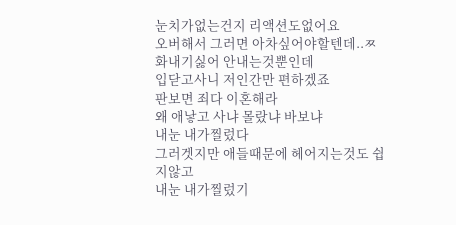눈치가없는건지 리액션도없어요
오버해서 그러면 아차싶어야할텐데..ㅉ
화내기싫어 안내는것뿐인데
입닫고사니 저인간만 편하겠죠
판보면 죄다 이혼해라
왜 애낳고 사냐 몰랐냐 바보냐
내눈 내가찔렀다
그러겟지만 애들때문에 헤어지는것도 쉽지않고
내눈 내가찔렀기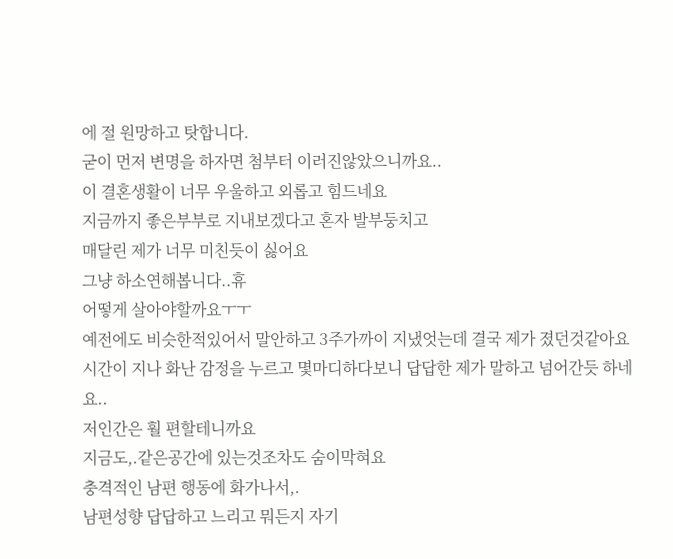에 절 원망하고 탓합니다.
굳이 먼저 변명을 하자면 첨부터 이러진않았으니까요..
이 결혼생활이 너무 우울하고 외롭고 힘드네요
지금까지 좋은부부로 지내보겠다고 혼자 발부둥치고
매달린 제가 너무 미친듯이 싫어요
그냥 하소연해봅니다..휴
어떻게 살아야할까요ㅜㅜ
예전에도 비슷한적있어서 말안하고 3주가까이 지냈엇는데 결국 제가 졌던것같아요
시간이 지나 화난 감정을 누르고 몇마디하다보니 답답한 제가 말하고 넘어간듯 하네요..
저인간은 훨 편할테니까요
지금도,.같은공간에 있는것조차도 숨이막혀요
충격적인 남편 행동에 화가나서,.
남편성향 답답하고 느리고 뭐든지 자기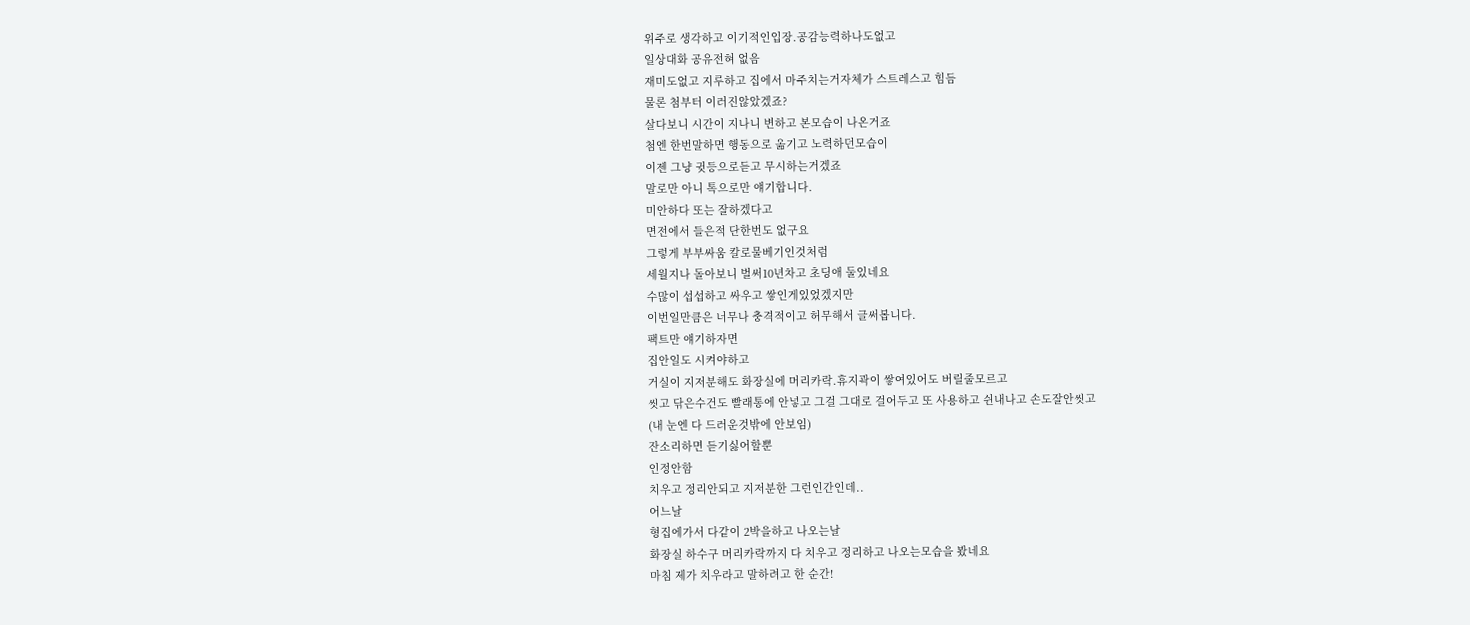위주로 생각하고 이기적인입장.공감능력하나도없고
일상대화 공유전혀 없음
재미도없고 지루하고 집에서 마주치는거자체가 스트레스고 힘듬
물론 첨부터 이러진않았겠죠?
살다보니 시간이 지나니 변하고 본모습이 나온거죠
첨엔 한번말하면 행동으로 옮기고 노력하던모습이
이젠 그냥 귓등으로듣고 무시하는거겠죠
말로만 아니 톡으로만 얘기합니다.
미안하다 또는 잘하겠다고
면전에서 들은적 단한번도 없구요
그렇게 부부싸움 칼로물베기인것처럼
세월지나 돌아보니 벌써10년차고 초딩애 둘있네요
수많이 섭섭하고 싸우고 쌓인게있었겠지만
이번일만큼은 너무나 충격적이고 허무해서 글써봅니다.
팩트만 얘기하자면
집안일도 시켜야하고
거실이 지저분해도 화장실에 머리카락.휴지곽이 쌓여있어도 버릴줄모르고
씻고 닦은수건도 빨래통에 안넣고 그걸 그대로 걸어두고 또 사용하고 쉰내나고 손도잘안씻고
(내 눈엔 다 드러운것밖에 안보임)
잔소리하면 듣기싫어할뿐
인정안함
치우고 정리안되고 지저분한 그런인간인데..
어느날
형집에가서 다같이 2박을하고 나오는날
화장실 하수구 머리카락까지 다 치우고 정리하고 나오는모습을 봤네요
마침 제가 치우라고 말하려고 한 순간!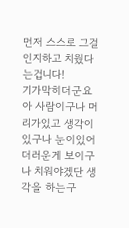먼저 스스로 그걸 인지하고 치웠다는겁니다!
기가막히더군요
아 사람이구나 머리가있고 생각이있구나 눈이있어 더러운게 보이구나 치워야겠단 생각을 하는구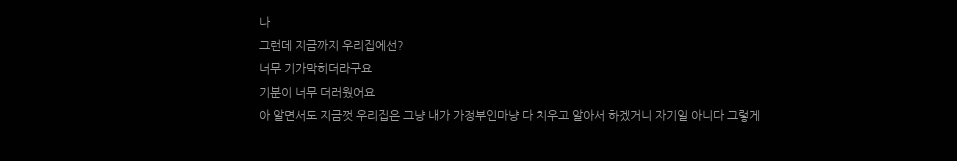나
그런데 지금까지 우리집에선?
너무 기가막히더라구요
기분이 너무 더러웠어요
아 알면서도 지금껏 우리집은 그냥 내가 가정부인마냥 다 치우고 알아서 하겠거니 자기일 아니다 그렇게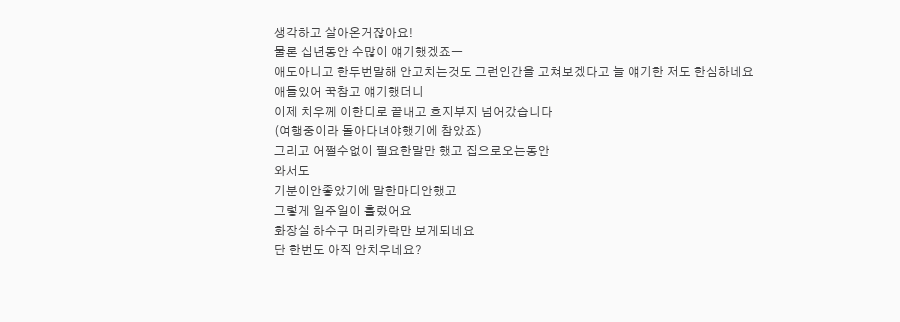생각하고 살아온거잖아요!
물론 십년동안 수많이 얘기했겠죠ㅡ
애도아니고 한두번말해 안고치는것도 그런인간을 고쳐보겠다고 늘 얘기한 저도 한심하네요
애들있어 꾹참고 얘기했더니
이제 치우께 이한디로 끝내고 흐지부지 넘어갔습니다
(여행중이라 돌아다녀야했기에 참았죠)
그리고 어쩔수없이 필요한말만 했고 집으로오는동안
와서도
기분이안좋았기에 말한마디안했고
그렇게 일주일이 흘렀어요
화장실 하수구 머리카락만 보게되네요
단 한번도 아직 안치우네요?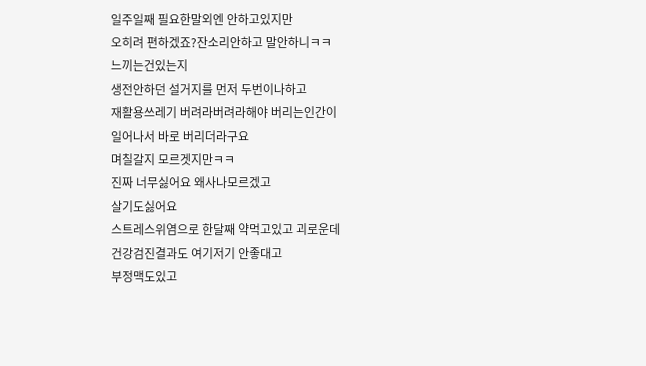일주일째 필요한말외엔 안하고있지만
오히려 편하겠죠?잔소리안하고 말안하니ㅋㅋ
느끼는건있는지
생전안하던 설거지를 먼저 두번이나하고
재활용쓰레기 버려라버려라해야 버리는인간이
일어나서 바로 버리더라구요
며칠갈지 모르겟지만ㅋㅋ
진짜 너무싫어요 왜사나모르겠고
살기도싫어요
스트레스위염으로 한달째 약먹고있고 괴로운데
건강검진결과도 여기저기 안좋대고
부정맥도있고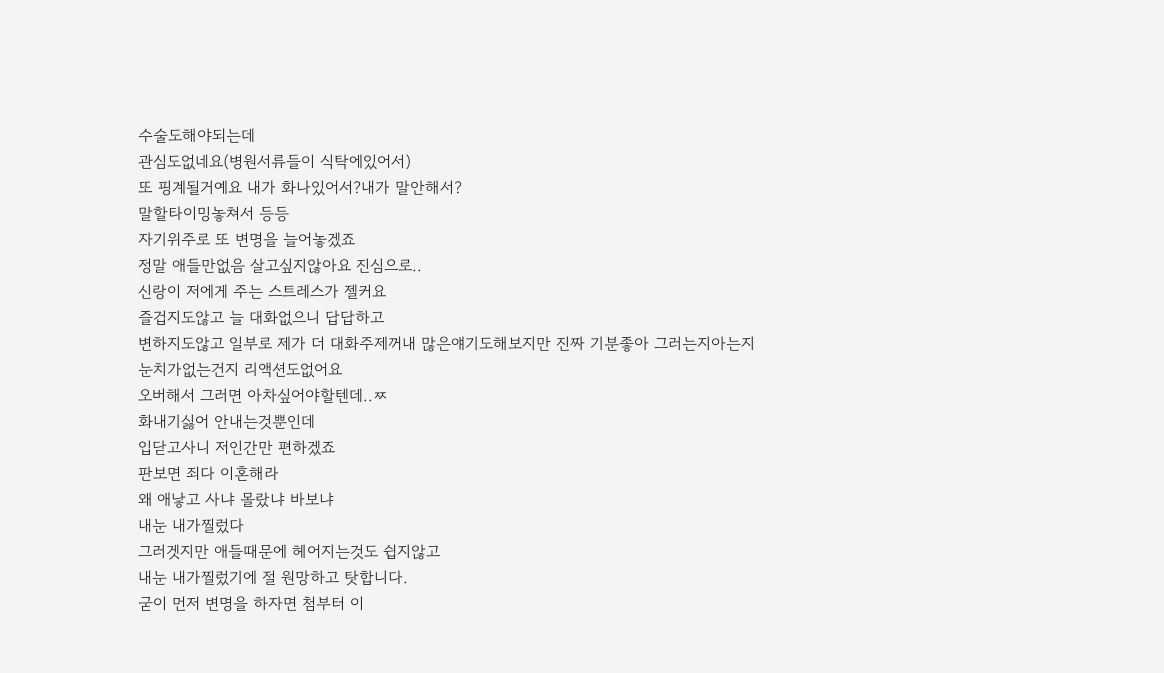수술도해야되는데
관심도없네요(병원서류들이 식탁에있어서)
또 핑계될거예요 내가 화나있어서?내가 말안해서?
말할타이밍놓쳐서 등등
자기위주로 또 변명을 늘어놓겠죠
정말 애들만없음 살고싶지않아요 진심으로..
신랑이 저에게 주는 스트레스가 젤커요
즐겁지도않고 늘 대화없으니 답답하고
변하지도않고 일부로 제가 더 대화주제꺼내 많은얘기도해보지만 진짜 기분좋아 그러는지아는지
눈치가없는건지 리액션도없어요
오버해서 그러면 아차싶어야할텐데..ㅉ
화내기싫어 안내는것뿐인데
입닫고사니 저인간만 편하겠죠
판보면 죄다 이혼해라
왜 애낳고 사냐 몰랐냐 바보냐
내눈 내가찔렀다
그러겟지만 애들때문에 헤어지는것도 쉽지않고
내눈 내가찔렀기에 절 원망하고 탓합니다.
굳이 먼저 변명을 하자면 첨부터 이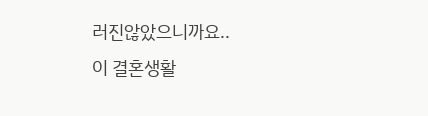러진않았으니까요..
이 결혼생활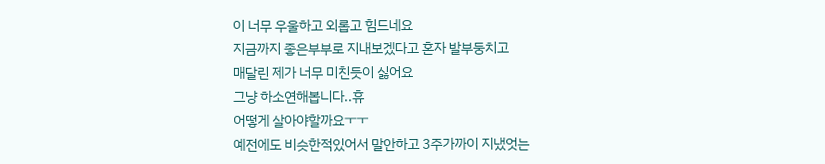이 너무 우울하고 외롭고 힘드네요
지금까지 좋은부부로 지내보겠다고 혼자 발부둥치고
매달린 제가 너무 미친듯이 싫어요
그냥 하소연해봅니다..휴
어떻게 살아야할까요ㅜㅜ
예전에도 비슷한적있어서 말안하고 3주가까이 지냈엇는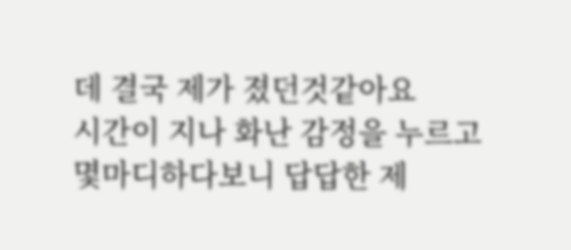데 결국 제가 졌던것같아요
시간이 지나 화난 감정을 누르고 몇마디하다보니 답답한 제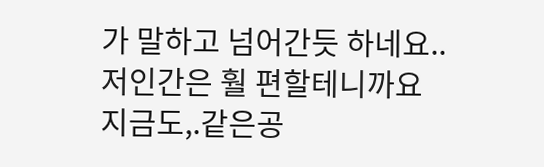가 말하고 넘어간듯 하네요..
저인간은 훨 편할테니까요
지금도,.같은공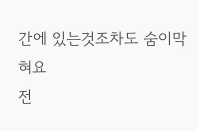간에 있는것조차도 숨이막혀요
전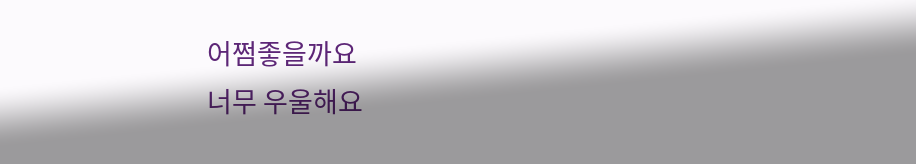어쩜좋을까요
너무 우울해요